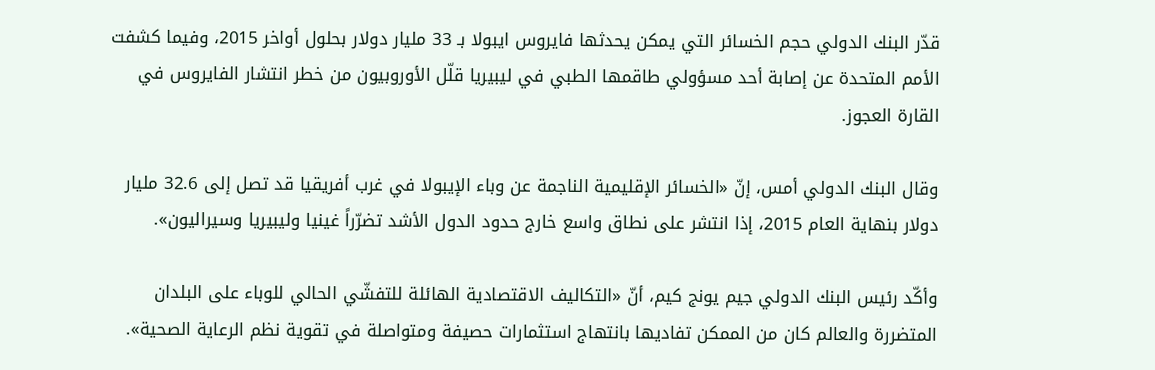قدّر البنك الدولي حجم الخسائر التي يمكن يحدثها فايروس ايبولا بـ 33 مليار دولار بحلول أواخر 2015، وفيما كشفت الأمم المتحدة عن إصابة أحد مسؤولي طاقمها الطبي في ليبيريا قلّل الأوروبيون من خطر انتشار الفايروس في القارة العجوز.

وقال البنك الدولي أمس، إنّ «الخسائر الإقليمية الناجمة عن وباء الإيبولا في غرب أفريقيا قد تصل إلى 32.6 مليار دولار بنهاية العام 2015، إذا انتشر على نطاق واسع خارج حدود الدول الأشد تضرّراً غينيا وليبيريا وسيراليون».

وأكّد رئيس البنك الدولي جيم يونج كيم، أنّ «التكاليف الاقتصادية الهائلة للتفشّي الحالي للوباء على البلدان المتضررة والعالم كان من الممكن تفاديها بانتهاج استثمارات حصيفة ومتواصلة في تقوية نظم الرعاية الصحية».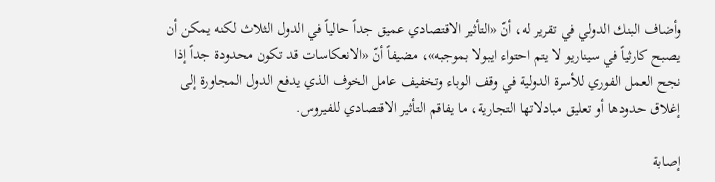وأضاف البنك الدولي في تقرير له، أنّ «التأثير الاقتصادي عميق جداً حالياً في الدول الثلاث لكنه يمكن أن يصبح كارثياً في سيناريو لا يتم احتواء ايبولا بموجبه»، مضيفاً أنّ «الانعكاسات قد تكون محدودة جداً إذا نجح العمل الفوري للأسرة الدولية في وقف الوباء وتخفيف عامل الخوف الذي يدفع الدول المجاورة إلى إغلاق حدودها أو تعليق مبادلاتها التجارية، ما يفاقم التأثير الاقتصادي للفيروس.

إصابة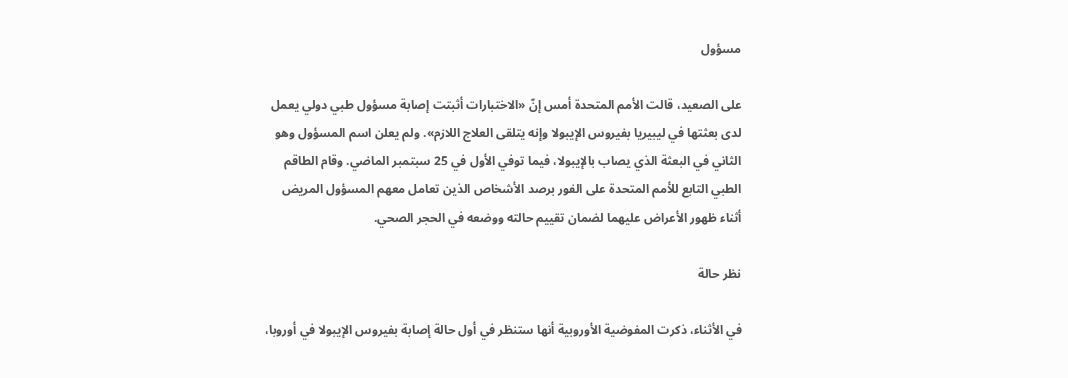مسؤول

على الصعيد، قالت الأمم المتحدة أمس إنّ «الاختبارات أثبتت إصابة مسؤول طبي دولي يعمل لدى بعثتها في ليبيريا بفيروس الإيبولا وإنه يتلقى العلاج اللازم». ولم يعلن اسم المسؤول وهو الثاني في البعثة الذي يصاب بالإيبولا، فيما توفي الأول في 25 سبتمبر الماضي. وقام الطاقم الطبي التابع للأمم المتحدة على الفور برصد الأشخاص الذين تعامل معهم المسؤول المريض أثناء ظهور الأعراض عليهما لضمان تقييم حالته ووضعه في الحجر الصحي.

نظر حالة

في الأثناء، ذكرت المفوضية الأوروبية أنها ستنظر في أول حالة إصابة بفيروس الإيبولا في أوروبا،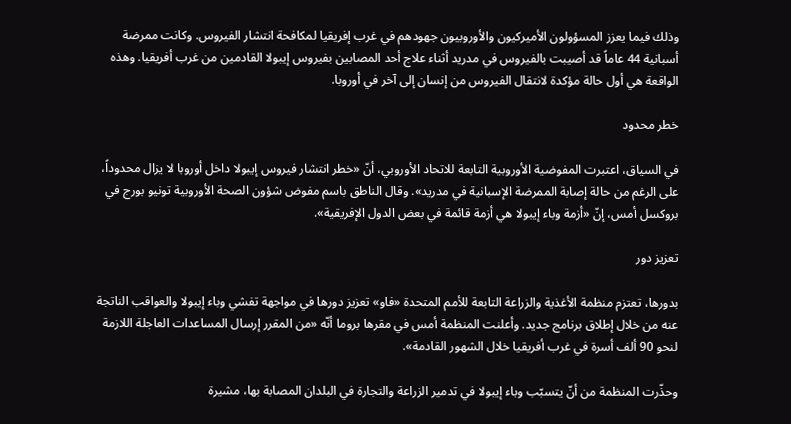وذلك فيما يعزز المسؤولون الأميركيون والأوروبيون جهودهم في غرب إفريقيا لمكافحة انتشار الفيروس. وكانت ممرضة أسبانية 44 عاماً قد أصيبت بالفيروس في مدريد أثناء علاج أحد المصابين بفيروس إيبولا القادمين من غرب أفريقيا. وهذه الواقعة هي أول حالة مؤكدة لانتقال الفيروس من إنسان إلى آخر في أوروبا.

خطر محدود

في السياق، اعتبرت المفوضية الأوروبية التابعة للاتحاد الأوروبي، أنّ «خطر انتشار فيروس إيبولا داخل أوروبا لا يزال محدوداً، على الرغم من حالة إصابة الممرضة الإسبانية في مدريد». وقال الناطق باسم مفوض شؤون الصحة الأوروبية تونيو بورج في بروكسل أمس، إنّ «أزمة وباء إيبولا هي أزمة قائمة في بعض الدول الإفريقية».

تعزيز دور

بدورها، تعتزم منظمة الأغذية والزراعة التابعة للأمم المتحدة «فاو» تعزيز دورها في مواجهة تفشي وباء إيبولا والعواقب الناتجة عنه من خلال إطلاق برنامج جديد. وأعلنت المنظمة أمس في مقرها بروما أنّه «من المقرر إرسال المساعدات العاجلة اللازمة لنحو 90 ألف أسرة في غرب أفريقيا خلال الشهور القادمة».

وحذّرت المنظمة من أنّ يتسبّب وباء إيبولا في تدمير الزراعة والتجارة في البلدان المصابة بها، مشيرة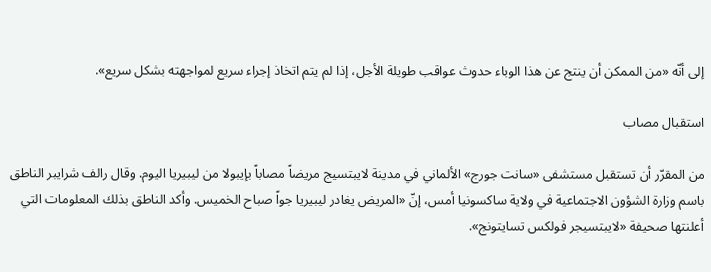إلى أنّه «من الممكن أن ينتج عن هذا الوباء حدوث عواقب طويلة الأجل، إذا لم يتم اتخاذ إجراء سريع لمواجهته بشكل سريع».

استقبال مصاب

من المقرّر أن تستقبل مستشفى «سانت جورج» الألماني في مدينة لايبتسيج مريضاً مصاباً بإيبولا من ليبيريا اليوم. وقال رالف شرايبر الناطق باسم وزارة الشؤون الاجتماعية في ولاية ساكسونيا أمس، إنّ «المريض يغادر ليبيريا جواً صباح الخميس. وأكد الناطق بذلك المعلومات التي أعلنتها صحيفة «لايبتسيجر فولكس تسايتونج».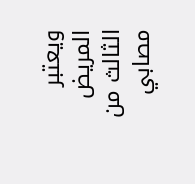ويعتبر المريض الثالث من مصابي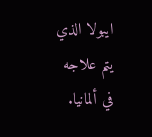ايبولا الذي يتم علاجه في ألمانيا.